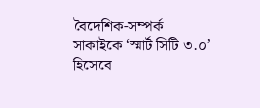বৈদেশিক-সম্পর্ক
সাকাইকে ‘স্মার্ট সিটি ৩.০’ হিসেবে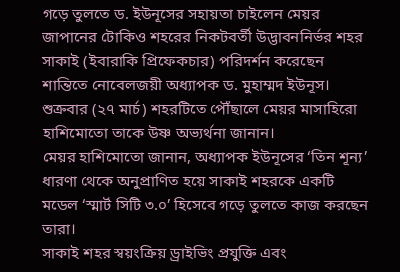গড়ে তুলতে ড. ইউনূসের সহায়তা চাইলেন মেয়র
জাপানের টোকিও শহরের নিকটবর্তী উদ্ভাবননির্ভর শহর সাকাই (ইবারাকি প্রিফেকচার) পরিদর্শন করেছেন শান্তিতে নোবেলজয়ী অধ্যাপক ড. মুহাম্মদ ইউনূস।
শুক্রবার (২৭ মার্চ) শহরটিতে পৌঁছালে মেয়র মাসাহিরো হাশিমোতো তাকে উষ্ণ অভ্যর্থনা জানান।
মেয়র হাশিমোতো জানান, অধ্যাপক ইউনূসের ‘তিন শূন্য’ ধারণা থেকে অনুপ্রাণিত হয়ে সাকাই শহরকে একটি মডেল ‘স্মার্ট সিটি ৩.০’ হিসেবে গড়ে তুলতে কাজ করছেন তারা।
সাকাই শহর স্বয়ংক্রিয় ড্রাইভিং প্রযুক্তি এবং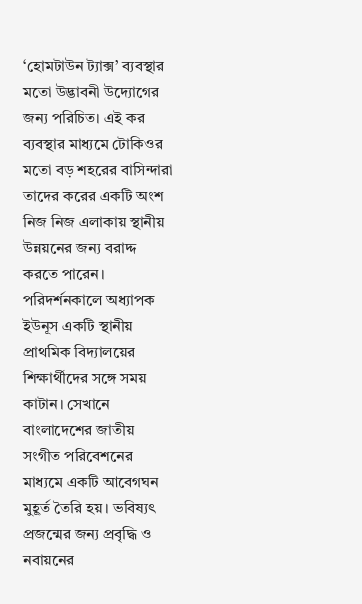‘হোমটাউন ট্যাক্স’ ব্যবস্থার মতো উদ্ভাবনী উদ্যোগের জন্য পরিচিত। এই কর ব্যবস্থার মাধ্যমে টোকিওর মতো বড় শহরের বাসিন্দারা তাদের করের একটি অংশ নিজ নিজ এলাকায় স্থানীয় উন্নয়নের জন্য বরাদ্দ করতে পারেন।
পরিদর্শনকালে অধ্যাপক ইউনূস একটি স্থানীয় প্রাথমিক বিদ্যালয়ের শিক্ষার্থীদের সঙ্গে সময় কাটান। সেখানে বাংলাদেশের জাতীয় সংগীত পরিবেশনের মাধ্যমে একটি আবেগঘন মুহূর্ত তৈরি হয়। ভবিষ্যৎ প্রজন্মের জন্য প্রবৃদ্ধি ও নবায়নের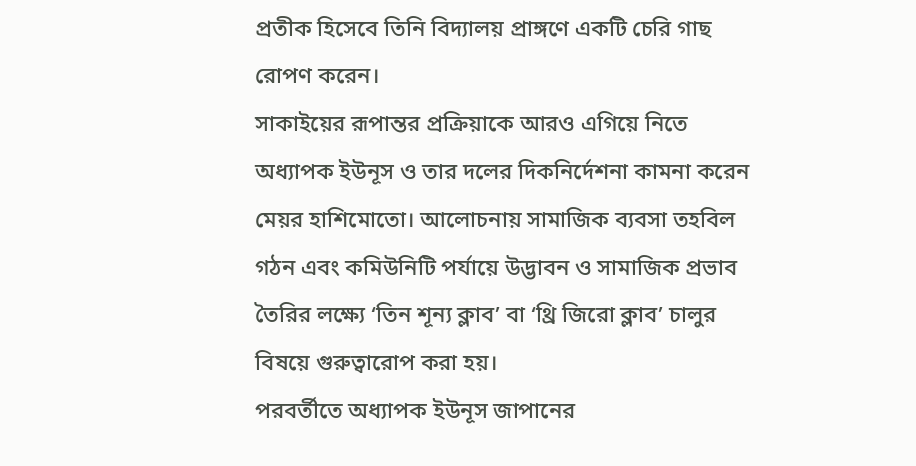প্রতীক হিসেবে তিনি বিদ্যালয় প্রাঙ্গণে একটি চেরি গাছ রোপণ করেন।
সাকাইয়ের রূপান্তর প্রক্রিয়াকে আরও এগিয়ে নিতে অধ্যাপক ইউনূস ও তার দলের দিকনির্দেশনা কামনা করেন মেয়র হাশিমোতো। আলোচনায় সামাজিক ব্যবসা তহবিল গঠন এবং কমিউনিটি পর্যায়ে উদ্ভাবন ও সামাজিক প্রভাব তৈরির লক্ষ্যে ‘তিন শূন্য ক্লাব’ বা ‘থ্রি জিরো ক্লাব’ চালুর বিষয়ে গুরুত্বারোপ করা হয়।
পরবর্তীতে অধ্যাপক ইউনূস জাপানের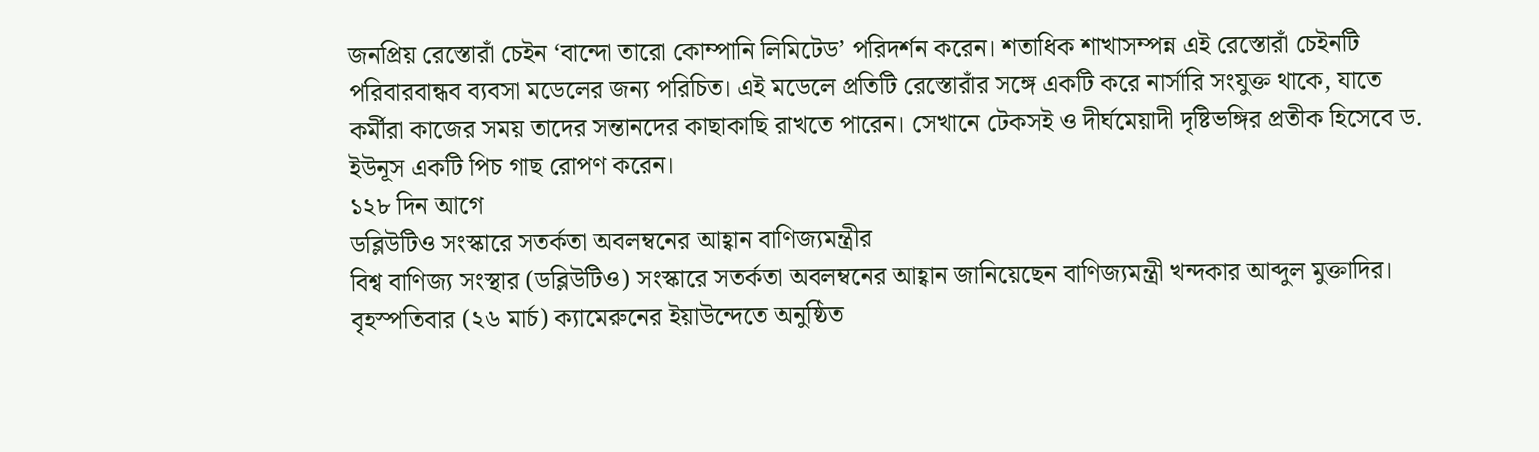জনপ্রিয় রেস্তোরাঁ চেইন ‘বান্দো তারো কোম্পানি লিমিটেড’ পরিদর্শন করেন। শতাধিক শাখাসম্পন্ন এই রেস্তোরাঁ চেইনটি পরিবারবান্ধব ব্যবসা মডেলের জন্য পরিচিত। এই মডেলে প্রতিটি রেস্তোরাঁর সঙ্গে একটি করে নার্সারি সংযুক্ত থাকে, যাতে কর্মীরা কাজের সময় তাদের সন্তানদের কাছাকাছি রাখতে পারেন। সেখানে টেকসই ও দীর্ঘমেয়াদী দৃষ্টিভঙ্গির প্রতীক হিসেবে ড. ইউনূস একটি পিচ গাছ রোপণ করেন।
১২৮ দিন আগে
ডব্লিউটিও সংস্কারে সতর্কতা অবলম্বনের আহ্বান বাণিজ্যমন্ত্রীর
বিশ্ব বাণিজ্য সংস্থার (ডব্লিউটিও) সংস্কারে সতর্কতা অবলম্বনের আহ্বান জানিয়েছেন বাণিজ্যমন্ত্রী খন্দকার আব্দুল মুক্তাদির।
বৃহস্পতিবার (২৬ মার্চ) ক্যামেরুনের ইয়াউন্দেতে অনুষ্ঠিত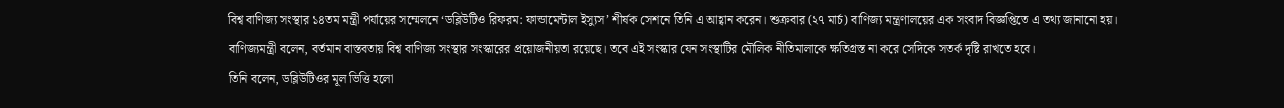বিশ্ব বাণিজ্য সংস্থার ১৪তম মন্ত্রী পর্যায়ের সম্মেলনে ‘ডব্লিউটিও রিফরম: ফান্ডামেন্টাল ইস্যুস’ শীর্ষক সেশনে তিনি এ আহ্বান করেন। শুক্রবার (২৭ মার্চ) বাণিজ্য মন্ত্রণালয়ের এক সংবাদ বিজ্ঞপ্তিতে এ তথ্য জানানো হয়।
বাণিজ্যমন্ত্রী বলেন, বর্তমান বাস্তবতায় বিশ্ব বাণিজ্য সংস্থার সংস্কারের প্রয়োজনীয়তা রয়েছে। তবে এই সংস্কার যেন সংস্থাটির মৌলিক নীতিমালাকে ক্ষতিগ্রস্ত না করে সেদিকে সতর্ক দৃষ্টি রাখতে হবে।
তিনি বলেন, ডব্লিউটিওর মূল ভিত্তি হলো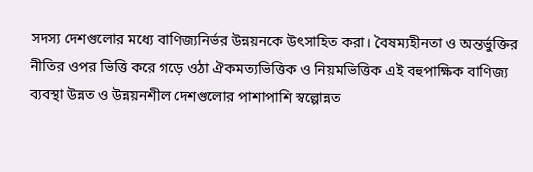সদস্য দেশগুলোর মধ্যে বাণিজ্যনির্ভর উন্নয়নকে উৎসাহিত করা। বৈষম্যহীনতা ও অন্তর্ভুক্তির নীতির ওপর ভিত্তি করে গড়ে ওঠা ঐকমত্যভিত্তিক ও নিয়মভিত্তিক এই বহুপাক্ষিক বাণিজ্য ব্যবস্থা উন্নত ও উন্নয়নশীল দেশগুলোর পাশাপাশি স্বল্পোন্নত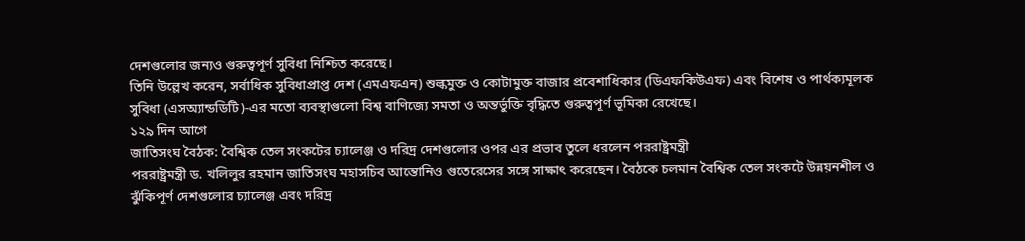দেশগুলোর জন্যও গুরুত্বপূর্ণ সুবিধা নিশ্চিত করেছে।
তিনি উল্লেখ করেন, সর্বাধিক সুবিধাপ্রাপ্ত দেশ (এমএফএন) শুল্কমুক্ত ও কোটামুক্ত বাজার প্রবেশাধিকার (ডিএফকিউএফ) এবং বিশেষ ও পার্থক্যমূলক সুবিধা (এসঅ্যান্ডডিটি)-এর মতো ব্যবস্থাগুলো বিশ্ব বাণিজ্যে সমতা ও অন্তর্ভুক্তি বৃদ্ধিতে গুরুত্বপূর্ণ ভূমিকা রেখেছে।
১২৯ দিন আগে
জাতিসংঘ বৈঠক: বৈশ্বিক তেল সংকটের চ্যালেঞ্জ ও দরিদ্র দেশগুলোর ওপর এর প্রভাব তুলে ধরলেন পররাষ্ট্রমন্ত্রী
পররাষ্ট্রমন্ত্রী ড. খলিলুর রহমান জাতিসংঘ মহাসচিব আন্তোনিও গুতেরেসের সঙ্গে সাক্ষাৎ করেছেন। বৈঠকে চলমান বৈশ্বিক তেল সংকটে উন্নয়নশীল ও ঝুঁকিপূর্ণ দেশগুলোর চ্যালেঞ্জ এবং দরিদ্র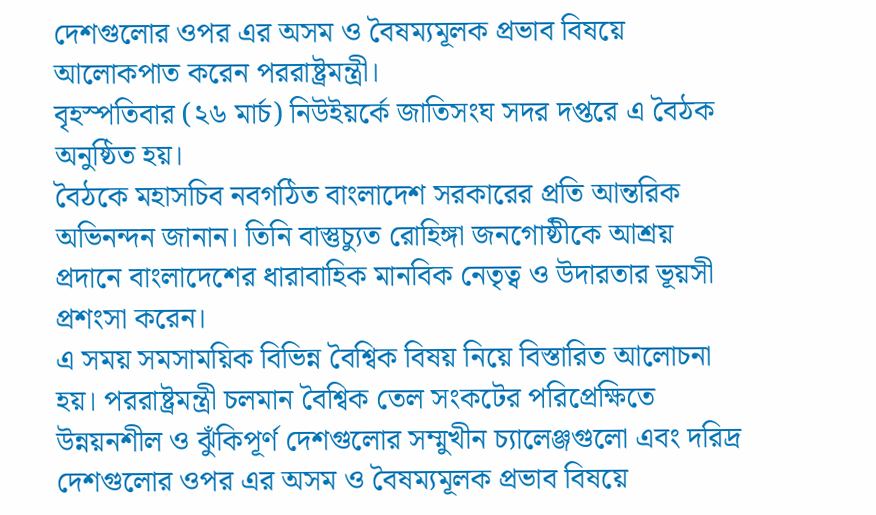দেশগুলোর ওপর এর অসম ও বৈষম্যমূলক প্রভাব বিষয়ে আলোকপাত করেন পররাষ্ট্রমন্ত্রী।
বৃহস্পতিবার (২৬ মার্চ) নিউইয়র্কে জাতিসংঘ সদর দপ্তরে এ বৈঠক অনুষ্ঠিত হয়।
বৈঠকে মহাসচিব নবগঠিত বাংলাদেশ সরকারের প্রতি আন্তরিক অভিনন্দন জানান। তিনি বাস্তুচ্যুত রোহিঙ্গা জনগোষ্ঠীকে আশ্রয় প্রদানে বাংলাদেশের ধারাবাহিক মানবিক নেতৃত্ব ও উদারতার ভূয়সী প্রশংসা করেন।
এ সময় সমসাময়িক বিভিন্ন বৈশ্বিক বিষয় নিয়ে বিস্তারিত আলোচনা হয়। পররাষ্ট্রমন্ত্রী চলমান বৈশ্বিক তেল সংকটের পরিপ্রেক্ষিতে উন্নয়নশীল ও ঝুঁকিপূর্ণ দেশগুলোর সম্মুখীন চ্যালেঞ্জগুলো এবং দরিদ্র দেশগুলোর ওপর এর অসম ও বৈষম্যমূলক প্রভাব বিষয়ে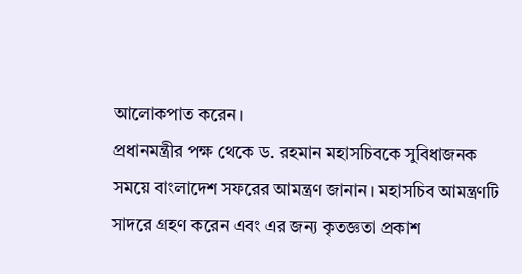আলোকপাত করেন।
প্রধানমন্ত্রীর পক্ষ থেকে ড. রহমান মহাসচিবকে সুবিধাজনক সময়ে বাংলাদেশ সফরের আমন্ত্রণ জানান। মহাসচিব আমন্ত্রণটি সাদরে গ্রহণ করেন এবং এর জন্য কৃতজ্ঞতা প্রকাশ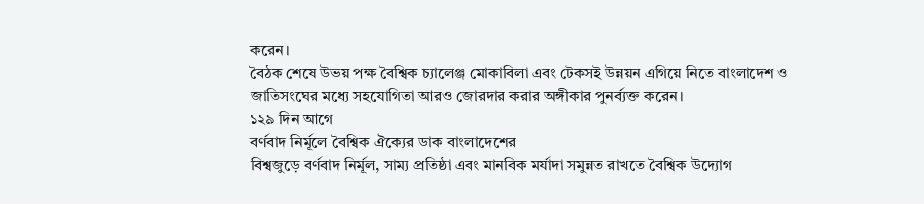করেন।
বৈঠক শেষে উভয় পক্ষ বৈশ্বিক চ্যালেঞ্জ মোকাবিলা এবং টেকসই উন্নয়ন এগিয়ে নিতে বাংলাদেশ ও জাতিসংঘের মধ্যে সহযোগিতা আরও জোরদার করার অঙ্গীকার পুনর্ব্যক্ত করেন।
১২৯ দিন আগে
বর্ণবাদ নির্মূলে বৈশ্বিক ঐক্যের ডাক বাংলাদেশের
বিশ্বজুড়ে বর্ণবাদ নির্মূল, সাম্য প্রতিষ্ঠা এবং মানবিক মর্যাদা সমুন্নত রাখতে বৈশ্বিক উদ্যোগ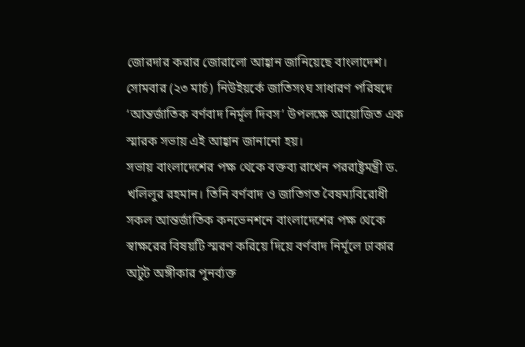জোরদার করার জোরালো আহ্বান জানিয়েছে বাংলাদেশ।
সোমবার (২৩ মার্চ) নিউইয়র্কে জাতিসংঘ সাধারণ পরিষদে ‘আন্তর্জাতিক বর্ণবাদ নির্মূল দিবস’ উপলক্ষে আয়োজিত এক স্মারক সভায় এই আহ্বান জানানো হয়।
সভায় বাংলাদেশের পক্ষ থেকে বক্তব্য রাখেন পররাষ্ট্রমন্ত্রী ড. খলিলুর রহমান। তিনি বর্ণবাদ ও জাতিগত বৈষম্যবিরোধী সকল আন্তর্জাতিক কনভেনশনে বাংলাদেশের পক্ষ থেকে স্বাক্ষরের বিষয়টি স্মরণ করিয়ে দিয়ে বর্ণবাদ নির্মূলে ঢাকার অটুট অঙ্গীকার পুনর্ব্যক্ত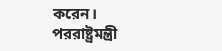করেন।
পররাষ্ট্রমন্ত্রী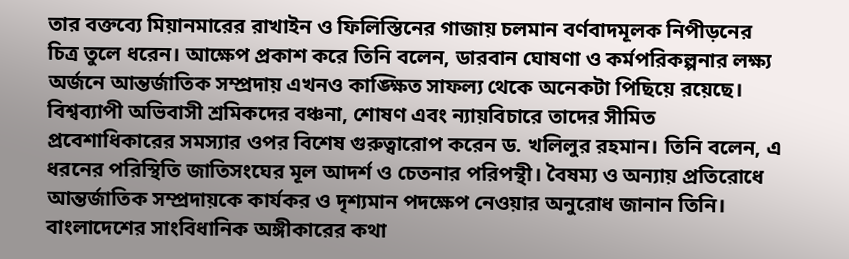তার বক্তব্যে মিয়ানমারের রাখাইন ও ফিলিস্তিনের গাজায় চলমান বর্ণবাদমূলক নিপীড়নের চিত্র তুলে ধরেন। আক্ষেপ প্রকাশ করে তিনি বলেন, ডারবান ঘোষণা ও কর্মপরিকল্পনার লক্ষ্য অর্জনে আন্তর্জাতিক সম্প্রদায় এখনও কাঙ্ক্ষিত সাফল্য থেকে অনেকটা পিছিয়ে রয়েছে।
বিশ্বব্যাপী অভিবাসী শ্রমিকদের বঞ্চনা, শোষণ এবং ন্যায়বিচারে তাদের সীমিত প্রবেশাধিকারের সমস্যার ওপর বিশেষ গুরুত্বারোপ করেন ড. খলিলুর রহমান। তিনি বলেন, এ ধরনের পরিস্থিতি জাতিসংঘের মূল আদর্শ ও চেতনার পরিপন্থী। বৈষম্য ও অন্যায় প্রতিরোধে আন্তর্জাতিক সম্প্রদায়কে কার্যকর ও দৃশ্যমান পদক্ষেপ নেওয়ার অনুরোধ জানান তিনি।
বাংলাদেশের সাংবিধানিক অঙ্গীকারের কথা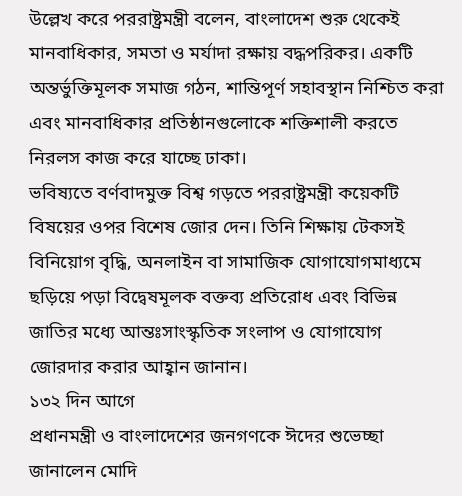উল্লেখ করে পররাষ্ট্রমন্ত্রী বলেন, বাংলাদেশ শুরু থেকেই মানবাধিকার, সমতা ও মর্যাদা রক্ষায় বদ্ধপরিকর। একটি অন্তর্ভুক্তিমূলক সমাজ গঠন, শান্তিপূর্ণ সহাবস্থান নিশ্চিত করা এবং মানবাধিকার প্রতিষ্ঠানগুলোকে শক্তিশালী করতে নিরলস কাজ করে যাচ্ছে ঢাকা।
ভবিষ্যতে বর্ণবাদমুক্ত বিশ্ব গড়তে পররাষ্ট্রমন্ত্রী কয়েকটি বিষয়ের ওপর বিশেষ জোর দেন। তিনি শিক্ষায় টেকসই বিনিয়োগ বৃদ্ধি, অনলাইন বা সামাজিক যোগাযোগমাধ্যমে ছড়িয়ে পড়া বিদ্বেষমূলক বক্তব্য প্রতিরোধ এবং বিভিন্ন জাতির মধ্যে আন্তঃসাংস্কৃতিক সংলাপ ও যোগাযোগ জোরদার করার আহ্বান জানান।
১৩২ দিন আগে
প্রধানমন্ত্রী ও বাংলাদেশের জনগণকে ঈদের শুভেচ্ছা জানালেন মোদি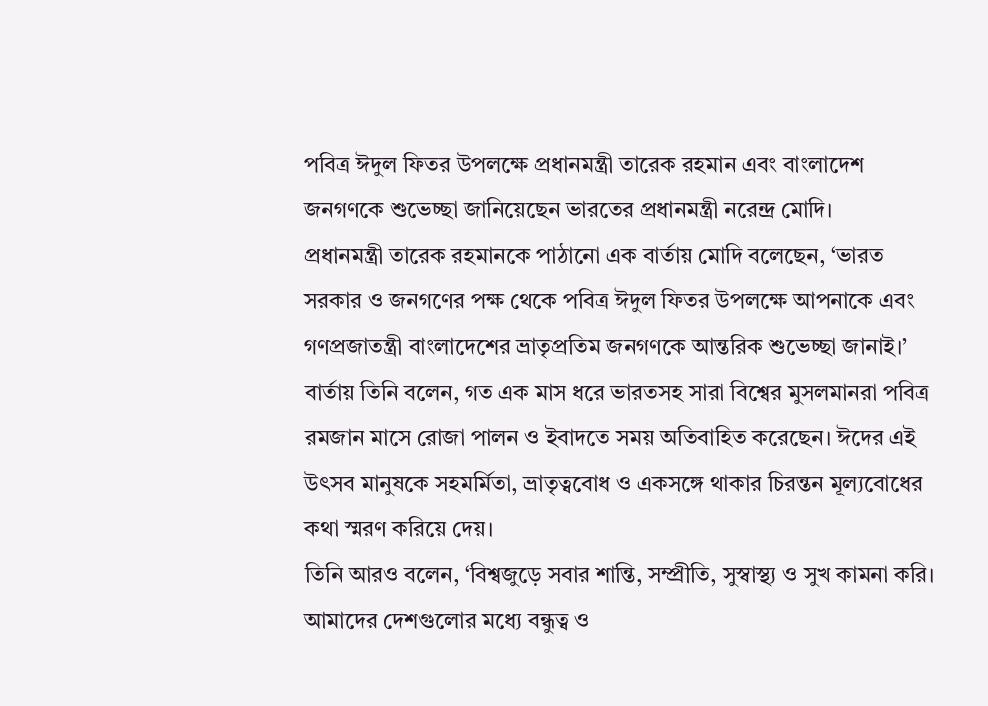পবিত্র ঈদুল ফিতর উপলক্ষে প্রধানমন্ত্রী তারেক রহমান এবং বাংলাদেশ জনগণকে শুভেচ্ছা জানিয়েছেন ভারতের প্রধানমন্ত্রী নরেন্দ্র মোদি।
প্রধানমন্ত্রী তারেক রহমানকে পাঠানো এক বার্তায় মোদি বলেছেন, ‘ভারত সরকার ও জনগণের পক্ষ থেকে পবিত্র ঈদুল ফিতর উপলক্ষে আপনাকে এবং গণপ্রজাতন্ত্রী বাংলাদেশের ভ্রাতৃপ্রতিম জনগণকে আন্তরিক শুভেচ্ছা জানাই।’
বার্তায় তিনি বলেন, গত এক মাস ধরে ভারতসহ সারা বিশ্বের মুসলমানরা পবিত্র রমজান মাসে রোজা পালন ও ইবাদতে সময় অতিবাহিত করেছেন। ঈদের এই উৎসব মানুষকে সহমর্মিতা, ভ্রাতৃত্ববোধ ও একসঙ্গে থাকার চিরন্তন মূল্যবোধের কথা স্মরণ করিয়ে দেয়।
তিনি আরও বলেন, ‘বিশ্বজুড়ে সবার শান্তি, সম্প্রীতি, সুস্বাস্থ্য ও সুখ কামনা করি। আমাদের দেশগুলোর মধ্যে বন্ধুত্ব ও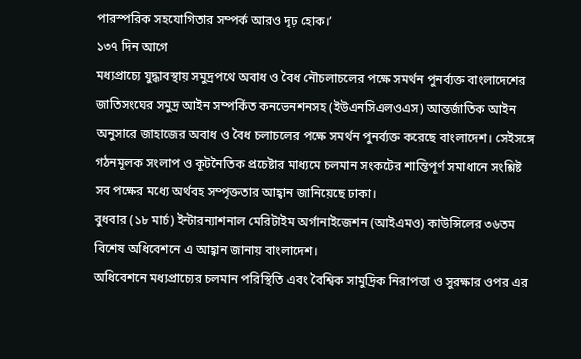পারস্পরিক সহযোগিতার সম্পর্ক আরও দৃঢ় হোক।’
১৩৭ দিন আগে
মধ্যপ্রাচ্যে যুদ্ধাবস্থায় সমুদ্রপথে অবাধ ও বৈধ নৌচলাচলের পক্ষে সমর্থন পুনর্ব্যক্ত বাংলাদেশের
জাতিসংঘের সমুদ্র আইন সম্পর্কিত কনভেনশনসহ (ইউএনসিএলওএস) আন্তর্জাতিক আইন অনুসারে জাহাজের অবাধ ও বৈধ চলাচলের পক্ষে সমর্থন পুনর্ব্যক্ত করেছে বাংলাদেশ। সেইসঙ্গে গঠনমূলক সংলাপ ও কূটনৈতিক প্রচেষ্টার মাধ্যমে চলমান সংকটের শান্তিপূর্ণ সমাধানে সংশ্লিষ্ট সব পক্ষের মধ্যে অর্থবহ সম্পৃক্ততার আহ্বান জানিয়েছে ঢাকা।
বুধবার (১৮ মার্চ) ইন্টারন্যাশনাল মেরিটাইম অর্গানাইজেশন (আইএমও) কাউন্সিলের ৩৬তম বিশেষ অধিবেশনে এ আহ্বান জানায় বাংলাদেশ।
অধিবেশনে মধ্যপ্রাচ্যের চলমান পরিস্থিতি এবং বৈশ্বিক সামুদ্রিক নিরাপত্তা ও সুরক্ষার ওপর এর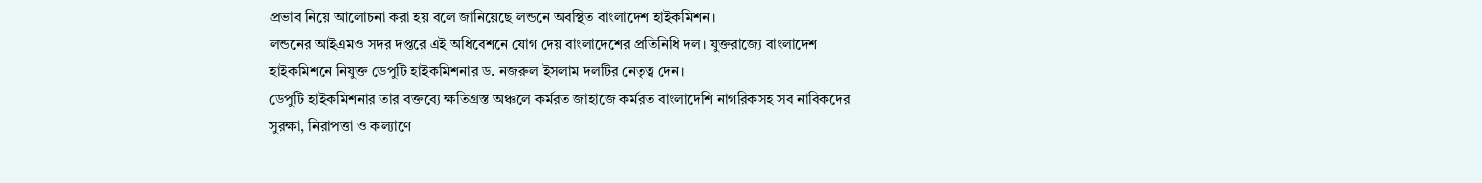প্রভাব নিয়ে আলোচনা করা হয় বলে জানিয়েছে লন্ডনে অবস্থিত বাংলাদেশ হাইকমিশন।
লন্ডনের আইএমও সদর দপ্তরে এই অধিবেশনে যোগ দেয় বাংলাদেশের প্রতিনিধি দল। যুক্তরাজ্যে বাংলাদেশ হাইকমিশনে নিযুক্ত ডেপুটি হাইকমিশনার ড. নজরুল ইসলাম দলটির নেতৃত্ব দেন।
ডেপুটি হাইকমিশনার তার বক্তব্যে ক্ষতিগ্রস্ত অঞ্চলে কর্মরত জাহাজে কর্মরত বাংলাদেশি নাগরিকসহ সব নাবিকদের সুরক্ষা, নিরাপত্তা ও কল্যাণে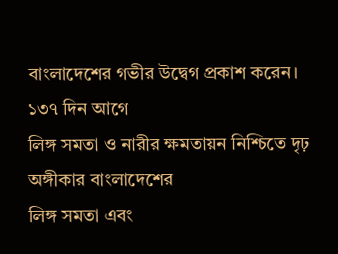বাংলাদেশের গভীর উদ্বেগ প্রকাশ করেন।
১৩৭ দিন আগে
লিঙ্গ সমতা ও নারীর ক্ষমতায়ন নিশ্চিতে দৃঢ় অঙ্গীকার বাংলাদেশের
লিঙ্গ সমতা এবং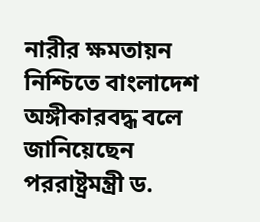নারীর ক্ষমতায়ন নিশ্চিতে বাংলাদেশ অঙ্গীকারবদ্ধ বলে জানিয়েছেন পররাষ্ট্রমন্ত্রী ড.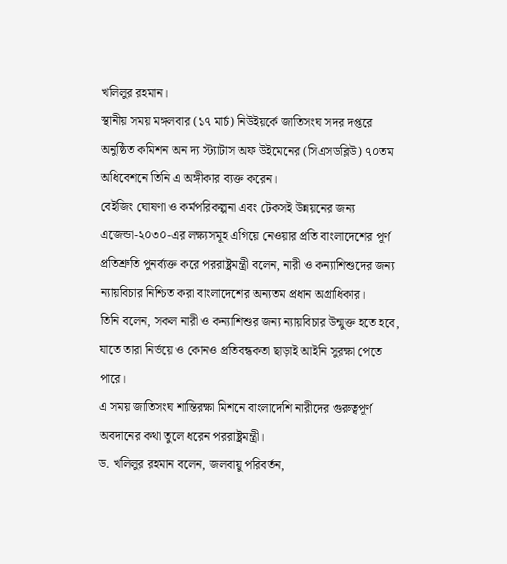খলিলুর রহমান।
স্থানীয় সময় মঙ্গলবার (১৭ মার্চ) নিউইয়র্কে জাতিসংঘ সদর দপ্তরে অনুষ্ঠিত কমিশন অন দ্য স্ট্যাটাস অফ উইমেনের (সিএসডব্লিউ) ৭০তম অধিবেশনে তিনি এ অঙ্গীকার ব্যক্ত করেন।
বেইজিং ঘোষণা ও কর্মপরিকল্পনা এবং টেকসই উন্নয়নের জন্য এজেন্ডা-২০৩০-এর লক্ষ্যসমূহ এগিয়ে নেওয়ার প্রতি বাংলাদেশের পূর্ণ প্রতিশ্রুতি পুনর্ব্যক্ত করে পররাষ্ট্রমন্ত্রী বলেন, নারী ও কন্যাশিশুদের জন্য ন্যায়বিচার নিশ্চিত করা বাংলাদেশের অন্যতম প্রধান অগ্রাধিকার।
তিনি বলেন, সকল নারী ও কন্যাশিশুর জন্য ন্যায়বিচার উন্মুক্ত হতে হবে, যাতে তারা নির্ভয়ে ও কোনও প্রতিবন্ধকতা ছাড়াই আইনি সুরক্ষা পেতে পারে।
এ সময় জাতিসংঘ শান্তিরক্ষা মিশনে বাংলাদেশি নারীদের গুরুত্বপূর্ণ অবদানের কথা তুলে ধরেন পররাষ্ট্রমন্ত্রী।
ড. খলিলুর রহমান বলেন, জলবায়ু পরিবর্তন,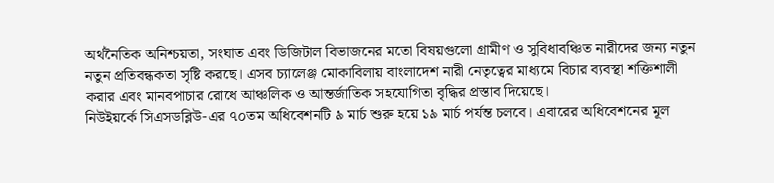অর্থনৈতিক অনিশ্চয়তা, সংঘাত এবং ডিজিটাল বিভাজনের মতো বিষয়গুলো গ্রামীণ ও সুবিধাবঞ্চিত নারীদের জন্য নতুন নতুন প্রতিবন্ধকতা সৃষ্টি করছে। এসব চ্যালেঞ্জ মোকাবিলায় বাংলাদেশ নারী নেতৃত্বের মাধ্যমে বিচার ব্যবস্থা শক্তিশালী করার এবং মানবপাচার রোধে আঞ্চলিক ও আন্তর্জাতিক সহযোগিতা বৃদ্ধির প্রস্তাব দিয়েছে।
নিউইয়র্কে সিএসডব্লিউ-এর ৭০তম অধিবেশনটি ৯ মার্চ শুরু হয়ে ১৯ মার্চ পর্যন্ত চলবে। এবারের অধিবেশনের মূল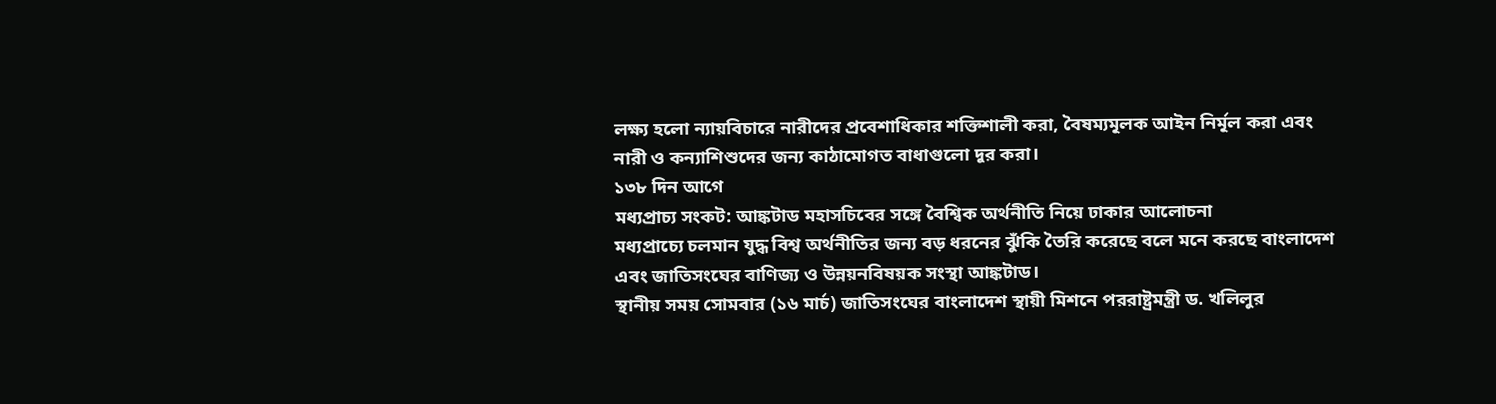লক্ষ্য হলো ন্যায়বিচারে নারীদের প্রবেশাধিকার শক্তিশালী করা, বৈষম্যমূলক আইন নির্মূল করা এবং নারী ও কন্যাশিশুদের জন্য কাঠামোগত বাধাগুলো দূর করা।
১৩৮ দিন আগে
মধ্যপ্রাচ্য সংকট: আঙ্কটাড মহাসচিবের সঙ্গে বৈশ্বিক অর্থনীতি নিয়ে ঢাকার আলোচনা
মধ্যপ্রাচ্যে চলমান যুদ্ধ বিশ্ব অর্থনীতির জন্য বড় ধরনের ঝুঁকি তৈরি করেছে বলে মনে করছে বাংলাদেশ এবং জাতিসংঘের বাণিজ্য ও উন্নয়নবিষয়ক সংস্থা আঙ্কটাড।
স্থানীয় সময় সোমবার (১৬ মার্চ) জাতিসংঘের বাংলাদেশ স্থায়ী মিশনে পররাষ্ট্রমন্ত্রী ড. খলিলুর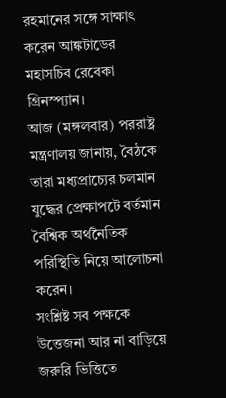রহমানের সঙ্গে সাক্ষাৎ করেন আঙ্কটাডের মহাসচিব রেবেকা গ্রিনস্প্যান।
আজ (মঙ্গলবার) পররাষ্ট্র মন্ত্রণালয় জানায়, বৈঠকে তারা মধ্যপ্রাচ্যের চলমান যুদ্ধের প্রেক্ষাপটে বর্তমান বৈশ্বিক অর্থনৈতিক পরিস্থিতি নিয়ে আলোচনা করেন।
সংশ্লিষ্ট সব পক্ষকে উত্তেজনা আর না বাড়িয়ে জরুরি ভিত্তিতে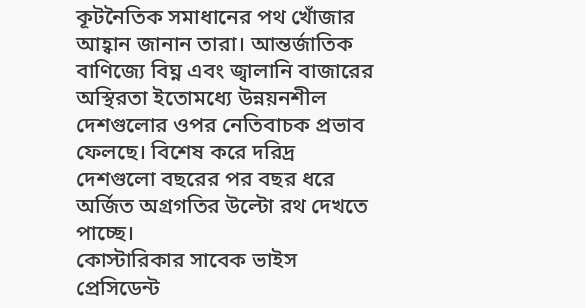কূটনৈতিক সমাধানের পথ খোঁজার আহ্বান জানান তারা। আন্তর্জাতিক বাণিজ্যে বিঘ্ন এবং জ্বালানি বাজারের অস্থিরতা ইতোমধ্যে উন্নয়নশীল দেশগুলোর ওপর নেতিবাচক প্রভাব ফেলছে। বিশেষ করে দরিদ্র দেশগুলো বছরের পর বছর ধরে অর্জিত অগ্রগতির উল্টো রথ দেখতে পাচ্ছে।
কোস্টারিকার সাবেক ভাইস প্রেসিডেন্ট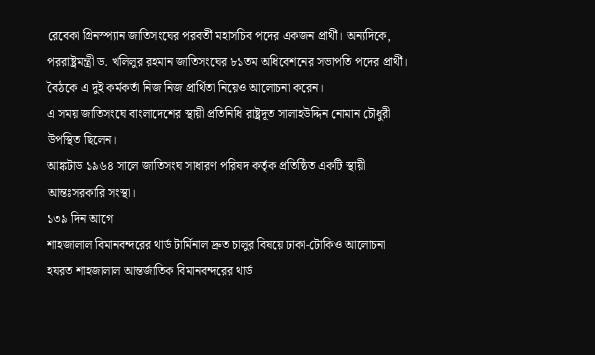রেবেকা গ্রিনস্প্যান জাতিসংঘের পরবর্তী মহাসচিব পদের একজন প্রার্থী। অন্যদিকে, পররাষ্ট্রমন্ত্রী ড. খলিলুর রহমান জাতিসংঘের ৮১তম অধিবেশনের সভাপতি পদের প্রার্থী। বৈঠকে এ দুই কর্মকর্তা নিজ নিজ প্রার্থিতা নিয়েও আলোচনা করেন।
এ সময় জাতিসংঘে বাংলাদেশের স্থায়ী প্রতিনিধি রাষ্ট্রদূত সালাহউদ্দিন নোমান চৌধুরী উপস্থিত ছিলেন।
আঙ্কটাড ১৯৬৪ সালে জাতিসংঘ সাধারণ পরিষদ কর্তৃক প্রতিষ্ঠিত একটি স্থায়ী আন্তঃসরকারি সংস্থা।
১৩৯ দিন আগে
শাহজালাল বিমানবন্দরের থার্ড টার্মিনাল দ্রুত চালুর বিষয়ে ঢাকা-টোকিও আলোচনা
হযরত শাহজালাল আন্তর্জাতিক বিমানবন্দরের থার্ড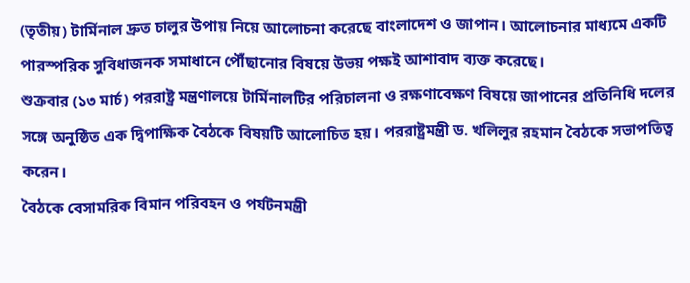(তৃতীয়) টার্মিনাল দ্রুত চালুর উপায় নিয়ে আলোচনা করেছে বাংলাদেশ ও জাপান। আলোচনার মাধ্যমে একটি পারস্পরিক সুবিধাজনক সমাধানে পৌঁছানোর বিষয়ে উভয় পক্ষই আশাবাদ ব্যক্ত করেছে।
শুক্রবার (১৩ মার্চ) পররাষ্ট্র মন্ত্রণালয়ে টার্মিনালটির পরিচালনা ও রক্ষণাবেক্ষণ বিষয়ে জাপানের প্রতিনিধি দলের সঙ্গে অনুষ্ঠিত এক দ্বিপাক্ষিক বৈঠকে বিষয়টি আলোচিত হয়। পররাষ্ট্রমন্ত্রী ড. খলিলুর রহমান বৈঠকে সভাপতিত্ব করেন।
বৈঠকে বেসামরিক বিমান পরিবহন ও পর্যটনমন্ত্রী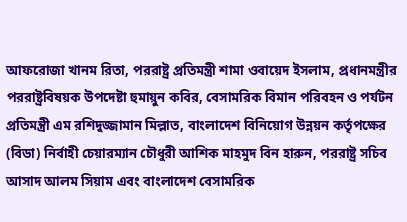আফরোজা খানম রিতা, পররাষ্ট্র প্রতিমন্ত্রী শামা ওবায়েদ ইসলাম, প্রধানমন্ত্রীর পররাষ্ট্রবিষয়ক উপদেষ্টা হুমায়ুন কবির, বেসামরিক বিমান পরিবহন ও পর্যটন প্রতিমন্ত্রী এম রশিদুজ্জামান মিল্লাত, বাংলাদেশ বিনিয়োগ উন্নয়ন কর্তৃপক্ষের (বিডা) নির্বাহী চেয়ারম্যান চৌধুরী আশিক মাহমুদ বিন হারুন, পররাষ্ট্র সচিব আসাদ আলম সিয়াম এবং বাংলাদেশ বেসামরিক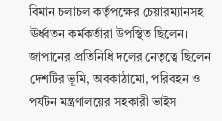বিমান চলাচল কর্তৃপক্ষের চেয়ারম্যানসহ ঊর্ধ্বতন কর্মকর্তারা উপস্থিত ছিলেন।
জাপানের প্রতিনিধি দলের নেতৃত্বে ছিলেন দেশটির ভূমি, অবকাঠামো, পরিবহন ও পর্যটন মন্ত্রণালয়ের সহকারী ভাইস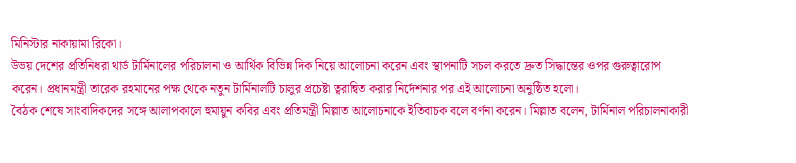মিনিস্টার নাকায়ামা রিকো।
উভয় দেশের প্রতিনিধরা থার্ড টার্মিনালের পরিচালনা ও আর্থিক বিভিন্ন দিক নিয়ে আলোচনা করেন এবং স্থাপনাটি সচল করতে দ্রুত সিদ্ধান্তের ওপর গুরুত্বারোপ করেন। প্রধানমন্ত্রী তারেক রহমানের পক্ষ থেকে নতুন টার্মিনালটি চালুর প্রচেষ্টা ত্বরান্বিত করার নির্দেশনার পর এই আলোচনা অনুষ্ঠিত হলো।
বৈঠক শেষে সাংবাদিকদের সঙ্গে আলাপকালে হুমায়ুন কবির এবং প্রতিমন্ত্রী মিল্লাত আলোচনাকে ইতিবাচক বলে বর্ণনা করেন। মিল্লাত বলেন, টার্মিনাল পরিচালনাকারী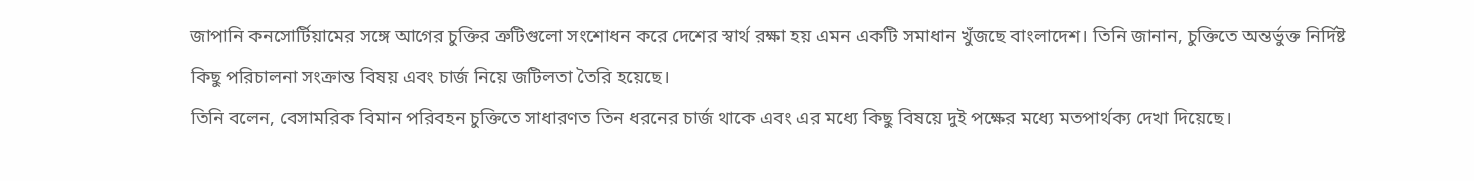জাপানি কনসোর্টিয়ামের সঙ্গে আগের চুক্তির ত্রুটিগুলো সংশোধন করে দেশের স্বার্থ রক্ষা হয় এমন একটি সমাধান খুঁজছে বাংলাদেশ। তিনি জানান, চুক্তিতে অন্তর্ভুক্ত নির্দিষ্ট কিছু পরিচালনা সংক্রান্ত বিষয় এবং চার্জ নিয়ে জটিলতা তৈরি হয়েছে।
তিনি বলেন, বেসামরিক বিমান পরিবহন চুক্তিতে সাধারণত তিন ধরনের চার্জ থাকে এবং এর মধ্যে কিছু বিষয়ে দুই পক্ষের মধ্যে মতপার্থক্য দেখা দিয়েছে।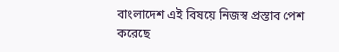বাংলাদেশ এই বিষয়ে নিজস্ব প্রস্তাব পেশ করেছে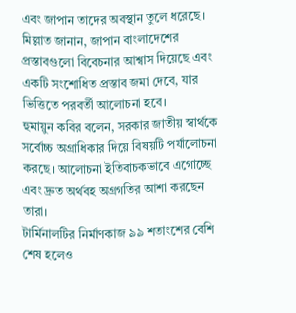এবং জাপান তাদের অবস্থান তুলে ধরেছে।
মিল্লাত জানান, জাপান বাংলাদেশের প্রস্তাবগুলো বিবেচনার আশ্বাস দিয়েছে এবং একটি সংশোধিত প্রস্তাব জমা দেবে, যার ভিত্তিতে পরবর্তী আলোচনা হবে।
হুমায়ুন কবির বলেন, সরকার জাতীয় স্বার্থকে সর্বোচ্চ অগ্রাধিকার দিয়ে বিষয়টি পর্যালোচনা করছে। আলোচনা ইতিবাচকভাবে এগোচ্ছে এবং দ্রুত অর্থবহ অগ্রগতির আশা করছেন তারা।
টার্মিনালটির নির্মাণকাজ ৯৯ শতাংশের বেশি শেষ হলেও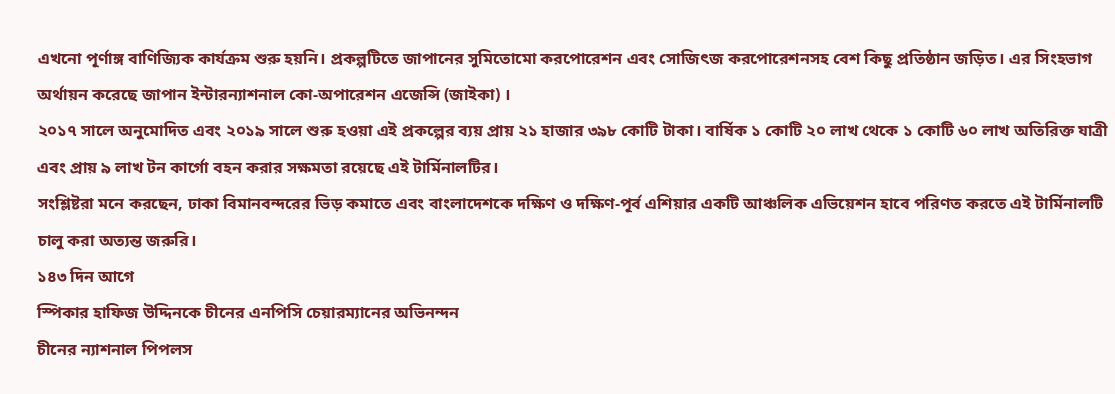এখনো পূর্ণাঙ্গ বাণিজ্যিক কার্যক্রম শুরু হয়নি। প্রকল্পটিতে জাপানের সুমিতোমো করপোরেশন এবং সোজিৎজ করপোরেশনসহ বেশ কিছু প্রতিষ্ঠান জড়িত। এর সিংহভাগ অর্থায়ন করেছে জাপান ইন্টারন্যাশনাল কো-অপারেশন এজেন্সি (জাইকা) ।
২০১৭ সালে অনুমোদিত এবং ২০১৯ সালে শুরু হওয়া এই প্রকল্পের ব্যয় প্রায় ২১ হাজার ৩৯৮ কোটি টাকা। বার্ষিক ১ কোটি ২০ লাখ থেকে ১ কোটি ৬০ লাখ অতিরিক্ত যাত্রী এবং প্রায় ৯ লাখ টন কার্গো বহন করার সক্ষমতা রয়েছে এই টার্মিনালটির।
সংশ্লিষ্টরা মনে করছেন, ঢাকা বিমানবন্দরের ভিড় কমাতে এবং বাংলাদেশকে দক্ষিণ ও দক্ষিণ-পূর্ব এশিয়ার একটি আঞ্চলিক এভিয়েশন হাবে পরিণত করতে এই টার্মিনালটি চালু করা অত্যন্ত জরুরি।
১৪৩ দিন আগে
স্পিকার হাফিজ উদ্দিনকে চীনের এনপিসি চেয়ারম্যানের অভিনন্দন
চীনের ন্যাশনাল পিপলস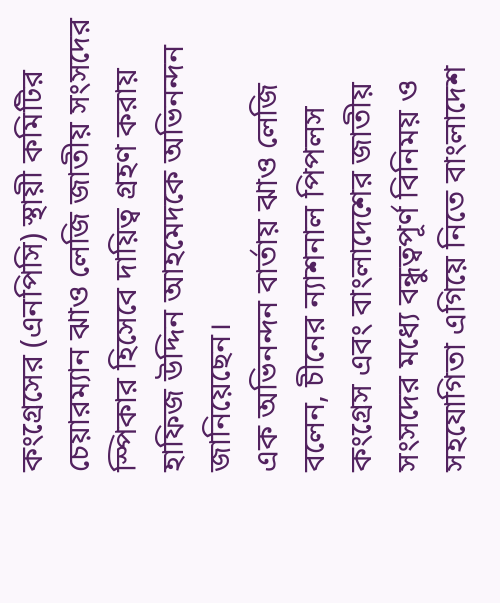কংগ্রেসের (এনপিসি) স্থায়ী কমিটির চেয়ারম্যান ঝাও লেজি জাতীয় সংসদের স্পিকার হিসেবে দায়িত্ব গ্রহণ করায় হাফিজ উদ্দিন আহমেদকে অভিনন্দন জানিয়েছেন।
এক অভিনন্দন বার্তায় ঝাও লেজি বলেন, চীনের ন্যাশনাল পিপলস কংগ্রেস এবং বাংলাদেশের জাতীয় সংসদের মধ্যে বন্ধুত্বপূর্ণ বিনিময় ও সহযোগিতা এগিয়ে নিতে বাংলাদেশ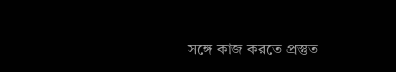সঙ্গে কাজ করতে প্রস্তুত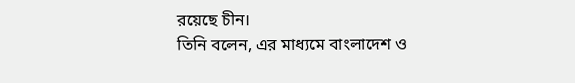রয়েছে চীন।
তিনি বলেন, এর মাধ্যমে বাংলাদেশ ও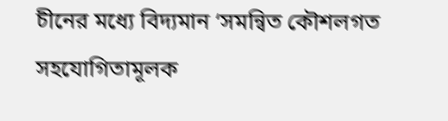চীনের মধ্যে বিদ্যমান ‘সমন্বিত কৌশলগত সহযোগিতামূলক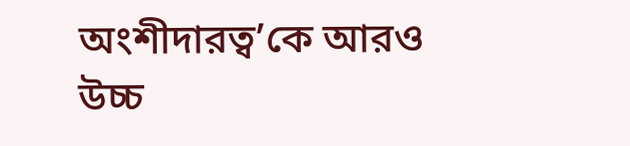অংশীদারত্ব’কে আরও উচ্চ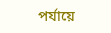পর্যায়ে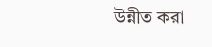উন্নীত করা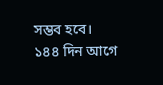সম্ভব হবে।
১৪৪ দিন আগে